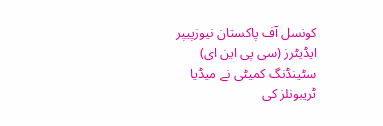کونسل آف پاکستان نیوزپیپر ایڈیٹرز (سی پی این ای) سٹینڈنگ کمیٹی نے میڈیا ٹریبونلز کی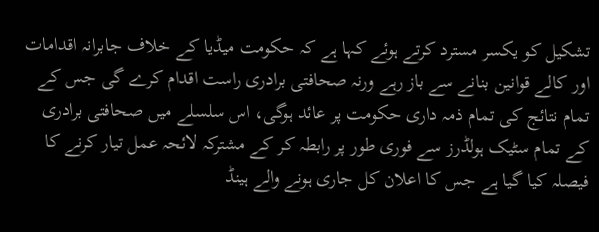تشکیل کو یکسر مسترد کرتے ہوئے کہا ہے کہ حکومت میڈیا کے خلاف جابرانہ اقدامات اور کالے قوانین بنانے سے باز رہے ورنہ صحافتی برادری راست اقدام کرے گی جس کے تمام نتائج کی تمام ذمہ داری حکومت پر عائد ہوگی، اس سلسلے میں صحافتی برادری کے تمام سٹیک ہولڈرز سے فوری طور پر رابطہ کر کے مشترکہ لائحہ عمل تیار کرنے کا فیصلہ کیا گیا ہے جس کا اعلان کل جاری ہونے والے ہینڈ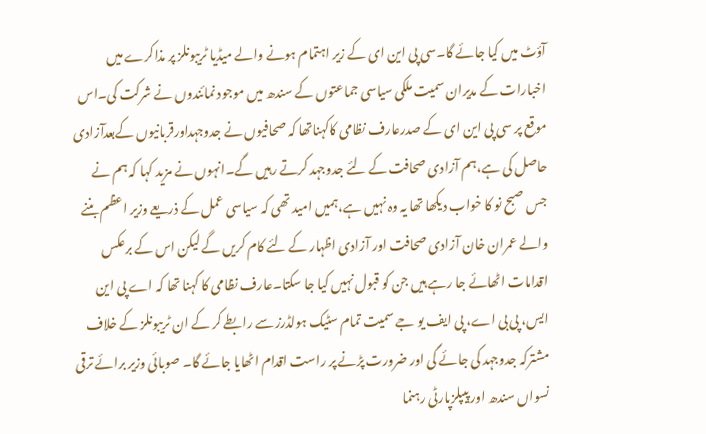آؤٹ میں کیا جائے گا۔سی پی این ای کے زیر اہتمام ہونے والے میڈیا ٹریبونلز پر مذاکرے میں اخبارات کے مدیران سمیت ملکی سیاسی جماعتوں کے سندھ میں موجود نمائندوں نے شرکت کی۔اس موقع پر سی پی این ای کے صدرعارف نظامی کاکہناتھا کہ صحافیوں نے جدوجہداورقربانیوں کےبعدآزادی حاصل کی ہے،ہم آزادی صحافت کے لئے جدوجہد کرتے رہیں گے۔انہوں نے مزید کہا کہ ہم نے جس صبح نو کا خواب دیکھا تھا یہ وہ نہیں ہے،ہمیں امید تھی کہ سیاسی عمل کے ذریعے وزیر اعظم بننے والے عمران خان آزادی صحافت اور آزادی اظہار کے لئے کام کریں گے لیکن اس کے برعکس اقدامات اٹھائے جا رہے ہیں جن کو قبول نہیں کیا جا سکتا۔عارف نظامی کا کہنا تھا کہ اے پی این ایس، پی بی اے، پی ایف یو جے سمیت تمام سٹیک ہولڈرز سے رابطے کر کے ان ٹریبونلز کے خلاف مشترکہ جدوجہد کی جائے گی اور ضرورت پڑنے پر راست اقدام اٹھایا جائے گا۔ صوبائی وزیر برائے ترقی نسواں سندھ اور پیپلزپارٹی رہنما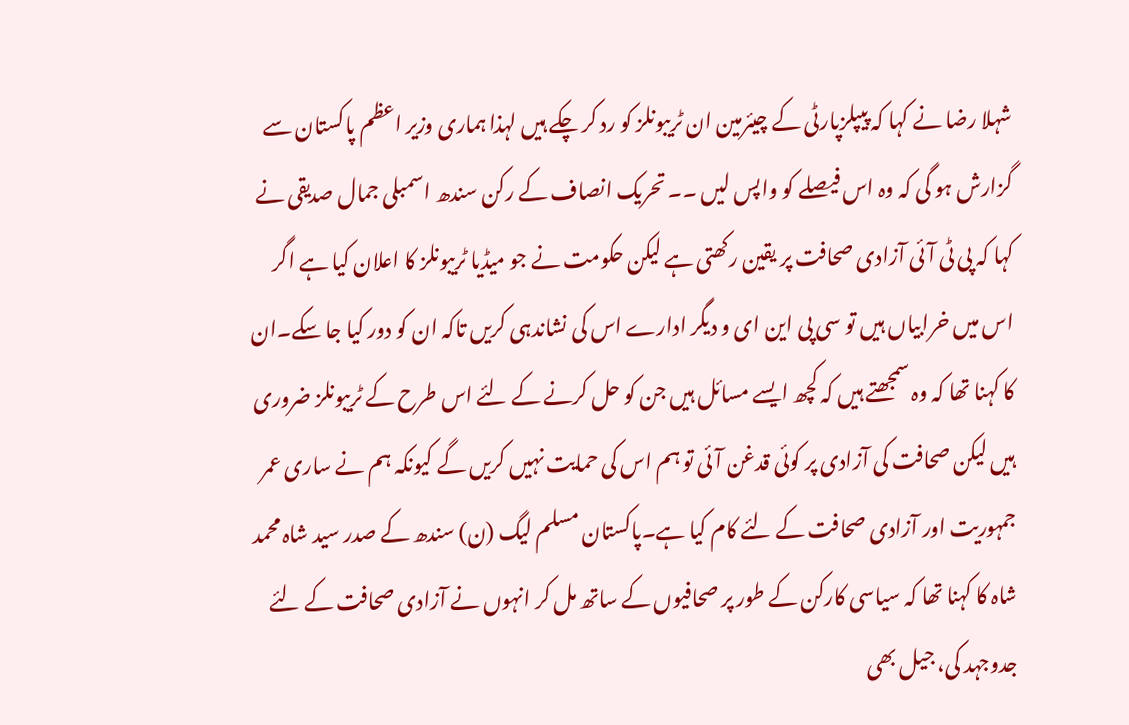شہلا رضا نے کہا کہ پیپلزپارٹی کے چیئرمین ان ٹریبونلز کو رد کر چکے ہیں لہذا ہماری وزیر اعظم پاکستان سے گزارش ہو گی کہ وہ اس فیصلے کو واپس لیں ۔۔ تحریک انصاف کے رکن سندھ اسمبلی جمال صدیقی نے کہا کہ پی ٹی آئی آزادی صحافت پر یقین رکھتی ہے لیکن حکومت نے جو میڈیا ٹریبونلز کا اعلان کیا ہے اگر اس میں خرابیاں ہیں تو سی پی این ای و دیگر ادارے اس کی نشاندہی کریں تاکہ ان کو دور کیا جا سکے۔ان کا کہنا تھا کہ وہ سمجھتے ہیں کہ کچھ ایسے مسائل ہیں جن کو حل کرنے کے لئے اس طرح کے ٹریبونلز ضروری ہیں لیکن صحافت کی آزادی پر کوئی قدغن آئی تو ہم اس کی حمایت نہیں کریں گے کیونکہ ہم نے ساری عمر جمہوریت اور آزادی صحافت کے لئے کام کیا ہے۔پاکستان مسلم لیگ (ن) سندھ کے صدر سید شاہ محمد شاہ کا کہنا تھا کہ سیاسی کارکن کے طور پر صحافیوں کے ساتھ مل کر انہوں نے آزادی صحافت کے لئے جدوجہد کی، جیل بھی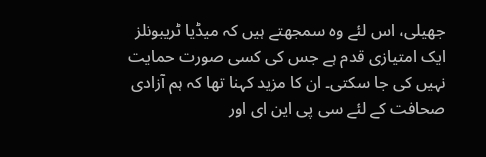جھیلی، اس لئے وہ سمجھتے ہیں کہ میڈیا ٹریبونلز ایک امتیازی قدم ہے جس کی کسی صورت حمایت نہیں کی جا سکتی۔ ان کا مزید کہنا تھا کہ ہم آزادی صحافت کے لئے سی پی این ای اور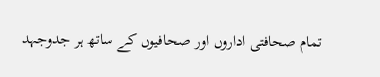تمام صحافتی اداروں اور صحافیوں کے ساتھ ہر جدوجہد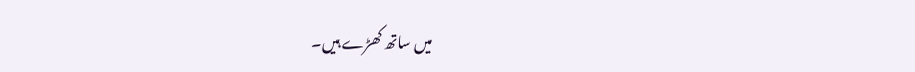میں ساتھ کھڑے ہیں۔